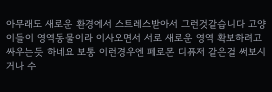아무래도 새로운 환경에서 스트레스받아서 그런것같습니다 고양이들이 영역동물이라 이사오면서 서로 새로운 영역 확보하려고 싸우는듯 하네요 보통 이런경우엔 페로몬 디퓨저 같은걸 써보시거나 수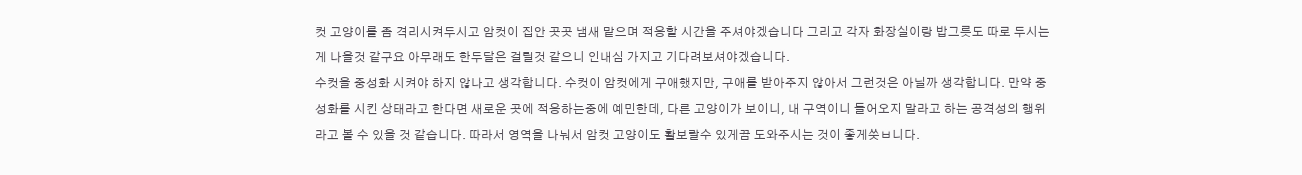컷 고양이를 좀 격리시켜두시고 암컷이 집안 곳곳 냄새 맡으며 적응할 시간을 주셔야겠습니다 그리고 각자 화장실이랑 밥그릇도 따로 두시는게 나을것 같구요 아무래도 한두달은 걸릴것 같으니 인내심 가지고 기다려보셔야겠습니다.
수컷을 중성화 시켜야 하지 않나고 생각합니다. 수컷이 암컷에게 구애했지만, 구애를 받아주지 않아서 그런것은 아닐까 생각합니다. 만약 중성화를 시킨 상태라고 한다면 새로운 곳에 적응하는중에 예민한데, 다른 고양이가 보이니, 내 구역이니 들어오지 말라고 하는 공격성의 행위라고 볼 수 있을 것 같습니다. 따라서 영역을 나눠서 암컷 고양이도 활보랄수 있게끔 도와주시는 것이 좋게씃ㅂ니다.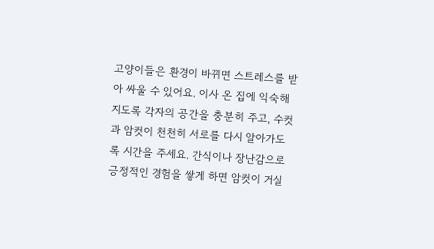고양이들은 환경이 바뀌면 스트레스를 받아 싸울 수 있어요. 이사 온 집에 익숙해지도록 각자의 공간을 충분히 주고, 수컷과 암컷이 천천히 서로를 다시 알아가도록 시간을 주세요. 간식이나 장난감으로 긍정적인 경험을 쌓게 하면 암컷이 거실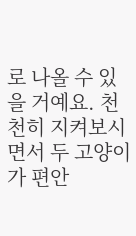로 나올 수 있을 거예요. 천천히 지켜보시면서 두 고양이가 편안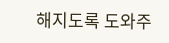해지도록 도와주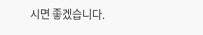시면 좋겠습니다.